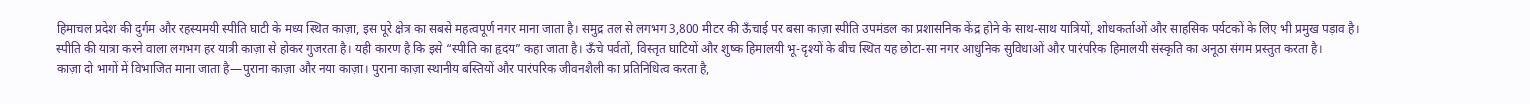हिमाचल प्रदेश की दुर्गम और रहस्यमयी स्पीति घाटी के मध्य स्थित काज़ा, इस पूरे क्षेत्र का सबसे महत्वपूर्ण नगर माना जाता है। समुद्र तल से लगभग 3,800 मीटर की ऊँचाई पर बसा काज़ा स्पीति उपमंडल का प्रशासनिक केंद्र होने के साथ-साथ यात्रियों, शोधकर्ताओं और साहसिक पर्यटकों के लिए भी प्रमुख पड़ाव है।
स्पीति की यात्रा करने वाला लगभग हर यात्री काज़ा से होकर गुजरता है। यही कारण है कि इसे “स्पीति का हृदय” कहा जाता है। ऊँचे पर्वतों, विस्तृत घाटियों और शुष्क हिमालयी भू-दृश्यों के बीच स्थित यह छोटा-सा नगर आधुनिक सुविधाओं और पारंपरिक हिमालयी संस्कृति का अनूठा संगम प्रस्तुत करता है।
काज़ा दो भागों में विभाजित माना जाता है—पुराना काज़ा और नया काज़ा। पुराना काज़ा स्थानीय बस्तियों और पारंपरिक जीवनशैली का प्रतिनिधित्व करता है,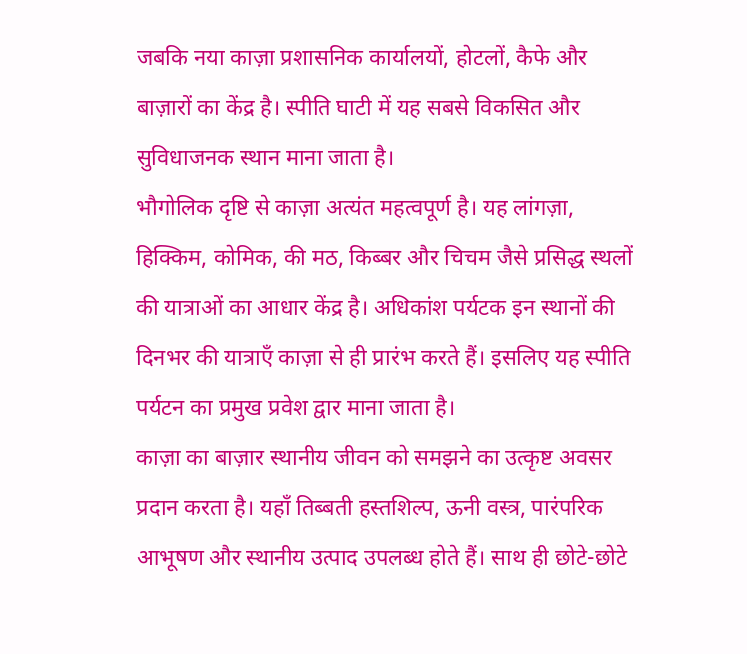जबकि नया काज़ा प्रशासनिक कार्यालयों, होटलों, कैफे और बाज़ारों का केंद्र है। स्पीति घाटी में यह सबसे विकसित और सुविधाजनक स्थान माना जाता है।
भौगोलिक दृष्टि से काज़ा अत्यंत महत्वपूर्ण है। यह लांगज़ा, हिक्किम, कोमिक, की मठ, किब्बर और चिचम जैसे प्रसिद्ध स्थलों की यात्राओं का आधार केंद्र है। अधिकांश पर्यटक इन स्थानों की दिनभर की यात्राएँ काज़ा से ही प्रारंभ करते हैं। इसलिए यह स्पीति पर्यटन का प्रमुख प्रवेश द्वार माना जाता है।
काज़ा का बाज़ार स्थानीय जीवन को समझने का उत्कृष्ट अवसर प्रदान करता है। यहाँ तिब्बती हस्तशिल्प, ऊनी वस्त्र, पारंपरिक आभूषण और स्थानीय उत्पाद उपलब्ध होते हैं। साथ ही छोटे-छोटे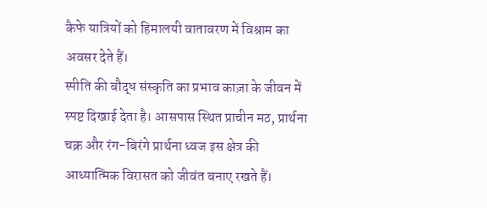कैफे यात्रियों को हिमालयी वातावरण में विश्राम का अवसर देते हैं।
स्पीति की बौद्ध संस्कृति का प्रभाव काज़ा के जीवन में स्पष्ट दिखाई देता है। आसपास स्थित प्राचीन मठ, प्रार्थना चक्र और रंग-बिरंगे प्रार्थना ध्वज इस क्षेत्र की आध्यात्मिक विरासत को जीवंत बनाए रखते हैं।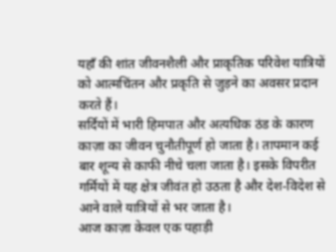यहाँ की शांत जीवनशैली और प्राकृतिक परिवेश यात्रियों को आत्मचिंतन और प्रकृति से जुड़ने का अवसर प्रदान करते हैं।
सर्दियों में भारी हिमपात और अत्यधिक ठंड के कारण काज़ा का जीवन चुनौतीपूर्ण हो जाता है। तापमान कई बार शून्य से काफी नीचे चला जाता है। इसके विपरीत गर्मियों में यह क्षेत्र जीवंत हो उठता है और देश-विदेश से आने वाले यात्रियों से भर जाता है।
आज काज़ा केवल एक पहाड़ी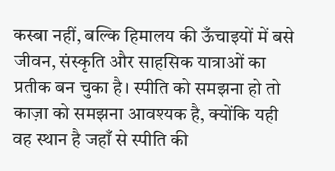कस्बा नहीं, बल्कि हिमालय की ऊँचाइयों में बसे जीवन, संस्कृति और साहसिक यात्राओं का प्रतीक बन चुका है। स्पीति को समझना हो तो काज़ा को समझना आवश्यक है, क्योंकि यही वह स्थान है जहाँ से स्पीति की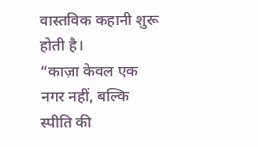वास्तविक कहानी शुरू होती है।
“काज़ा केवल एक नगर नहीं, बल्कि स्पीति की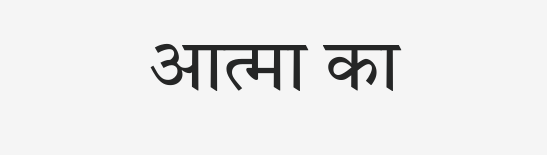आत्मा का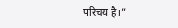परिचय है।”